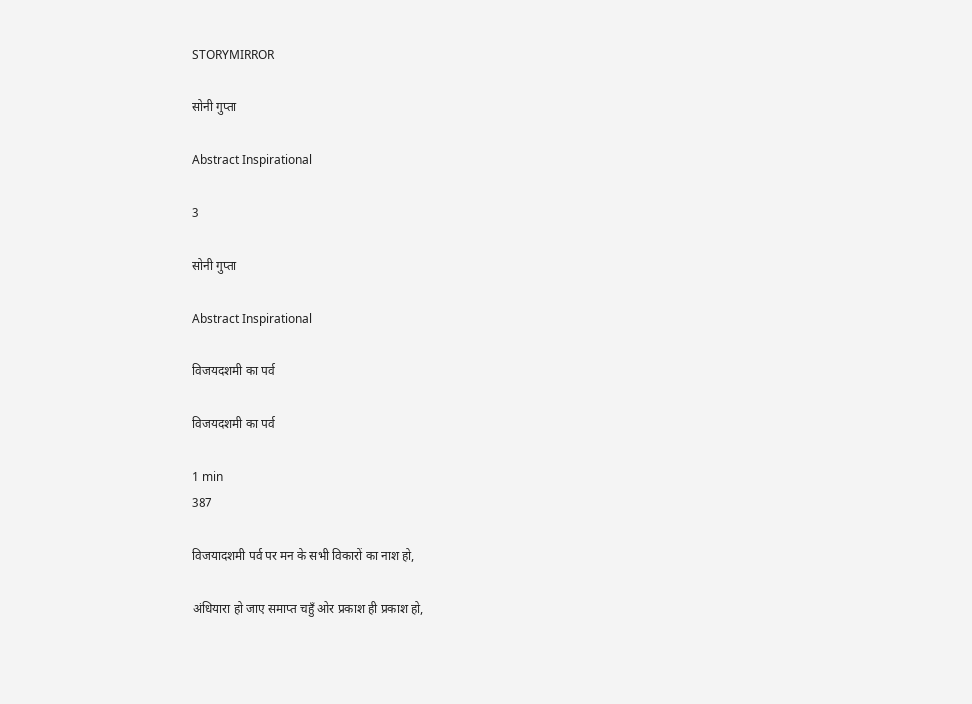STORYMIRROR

सोनी गुप्ता

Abstract Inspirational

3

सोनी गुप्ता

Abstract Inspirational

विजयदशमी का पर्व

विजयदशमी का पर्व

1 min
387

विजयादशमी पर्व पर मन के सभी विकारों का नाश हो,

अंधियारा हो जाए समाप्त चहुँ ओर प्रकाश ही प्रकाश हो,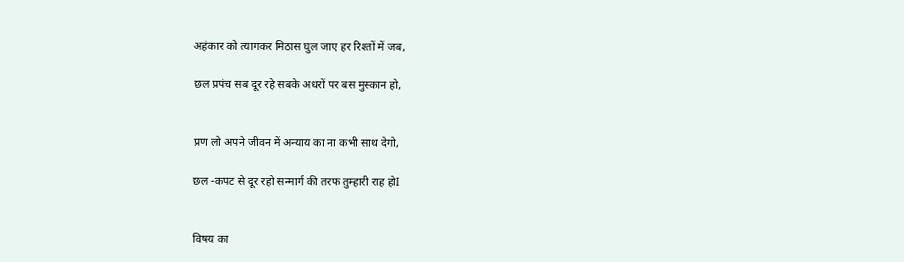अहंकार को त्यागकर मिठास घुल जाए हर रिश्तों में जब,

छल प्रपंच सब दूर रहे सबके अधरों पर बस मुस्कान हो,


प्रण लो अपने जीवन में अन्याय का ना कभी साथ देगो,

छल -कपट से दूर रहो सन्मार्ग की तरफ तुम्हारी राह होI


विषय का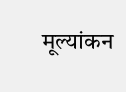मूल्यांकन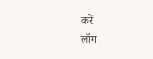करें
लॉग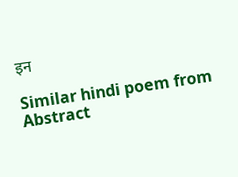इन

Similar hindi poem from Abstract